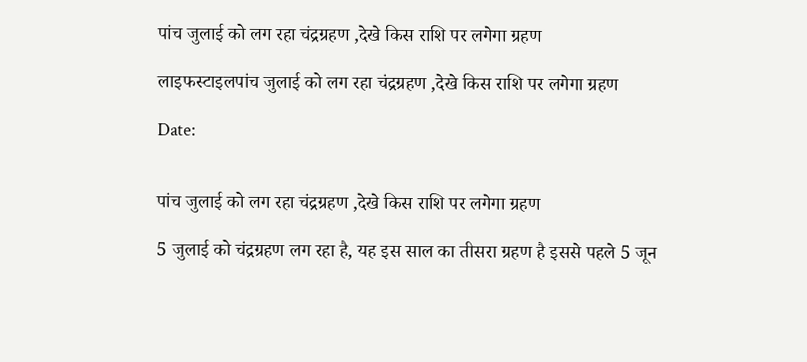पांच जुलाई को लग रहा चंद्रग्रहण ,देखे किस राशि पर लगेगा ग्रहण

लाइफस्टाइलपांच जुलाई को लग रहा चंद्रग्रहण ,देखे किस राशि पर लगेगा ग्रहण

Date:


पांच जुलाई को लग रहा चंद्रग्रहण ,देखे किस राशि पर लगेगा ग्रहण

5 जुलाई को चंद्रग्रहण लग रहा है, यह इस साल का तीसरा ग्रहण है इससे पहले 5 जून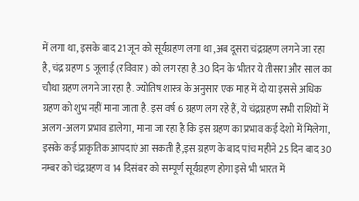में लगा था, इसके बाद 21 जून को सूर्यग्रहण लगा था ,अब दूसरा चंद्रग्रहण लगने जा रहा है, चंद्र ग्रहण 5 जूलाई (रविवार) को लग रहा है.30 दिन के भीतर ये तीसरा और साल का चौथा ग्रहण लगने जा रहा है. ज्योतिष शास्त्र के अनुसार एक माह में दो या इससे अधिक ग्रहण को शुभ नहीं माना जाता है. इस वर्ष 6 ग्रहण लग रहे हैं, ये चंद्रग्रहण सभी राशियों में अलग -अलग प्रभाव डालेगा, माना जा रहा है कि इस ग्रहण का प्रभाव कई देशो में मिलेगा, इसके कई प्राकृतिक आपदाएं आ सकती है,इस ग्रहण के बाद पांच महीने 25 दिन बाद 30 नम्बर को चंद्रग्रहण व 14 दिसंबर को सम्पूर्ण सूर्यग्रहण होगा इसे भी भारत में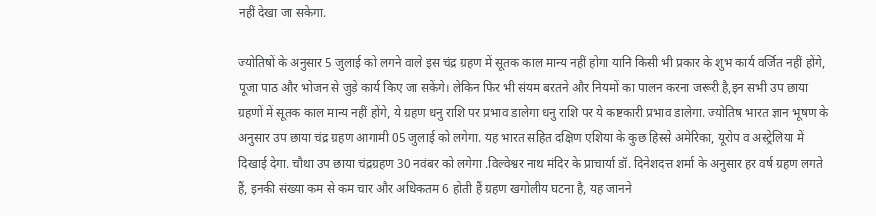नहीं देखा जा सकेगा.

ज्योतिषों के अनुसार 5 जुलाई को लगने वाले इस चंद्र ग्रहण में सूतक काल मान्य नहीं होगा यानि किसी भी प्रकार के शुभ कार्य वर्जित नहीं होंगे, पूजा पाठ और भोजन से जुड़े कार्य किए जा सकेंगे। लेकिन फिर भी संयम बरतने और नियमों का पालन करना जरूरी है,इन सभी उप छाया ग्रहणों में सूतक काल मान्य नहीं होंगे, ये ग्रहण धनु राशि पर प्रभाव डालेगा धनु राशि पर ये कष्टकारी प्रभाव डालेगा. ज्योतिष भारत ज्ञान भूषण के अनुसार उप छाया चंद्र ग्रहण आगामी 05 जुलाई को लगेगा. यह भारत सहित दक्षिण एशिया के कुछ हिस्से अमेरिका, यूरोप व अस्ट्रेलिया में दिखाई देगा. चौथा उप छाया चंद्रग्रहण 30 नवंबर को लगेगा .विल्वेश्वर नाथ मंदिर के प्राचार्या डॉ. दिनेशदत्त शर्मा के अनुसार हर वर्ष ग्रहण लगते हैं, इनकी संख्या कम से कम चार और अधिकतम 6 होती हैं ग्रहण खगोलीय घटना है, यह जानने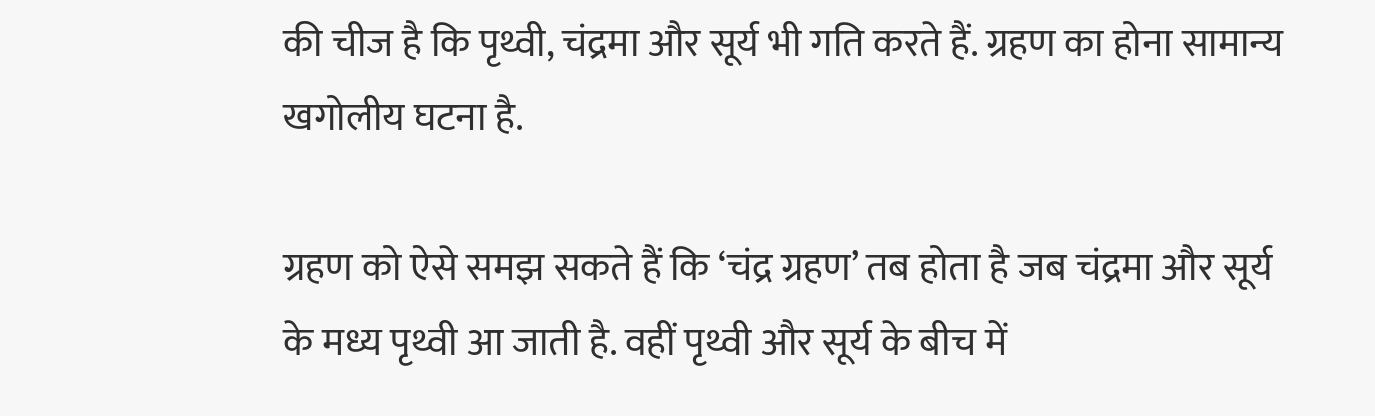की चीज है कि पृथ्वी, चंद्रमा और सूर्य भी गति करते हैं. ग्रहण का होना सामान्य खगोलीय घटना है.

ग्रहण को ऐसे समझ सकते हैं कि ‘चंद्र ग्रहण’ तब होता है जब चंद्रमा और सूर्य के मध्य पृथ्वी आ जाती है. वहीं पृथ्वी और सूर्य के बीच में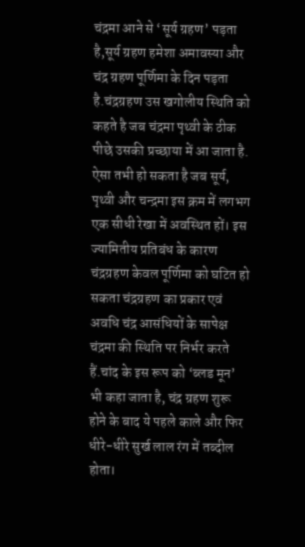चंद्रमा आने से ‘सूर्य ग्रहण’ पड़ता है,सूर्य ग्रहण हमेशा अमावस्या और चंद्र ग्रहण पूर्णिमा के दिन पड़ता है.चंद्रग्रहण उस खगोलीय स्थिति को कहते है जब चंद्रमा पृथ्वी के ठीक पीछे उसकी प्रच्छाया में आ जाता है. ऐसा तभी हो सकता है जब सूर्य, पृथ्वी और चन्द्रमा इस क्रम में लगभग एक सीधी रेखा में अवस्थित हों। इस ज्यामितीय प्रतिबंध के कारण चंद्रग्रहण केवल पूर्णिमा को घटित हो सकता चंद्रग्रहण का प्रकार एवं अवधि चंद्र आसंधियों के सापेक्ष चंद्रमा की स्थिति पर निर्भर करते हैं.चांद के इस रूप को ‘ब्लड मून’ भी कहा जाता है, चंद्र ग्रहण शुरू होने के बाद ये पहले काले और फिर धीरे-धीरे सुर्ख लाल रंग में तब्दील होता।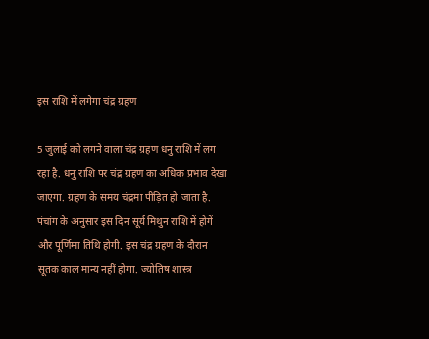इस राशि में लगेगा चंद्र ग्रहण

5 जुलाई को लगने वाला चंद्र ग्रहण धनु राशि में लग रहा है. धनु राशि पर चंद्र ग्रहण का अधिक प्रभाव देखा जाएगा. ग्रहण के समय चंद्रमा पीड़ित हो जाता है. पंचांग के अनुसार इस दिन सूर्य मिथुन राशि में होगें और पूर्णिमा तिथि होगी. इस चंद्र ग्रहण के दौरान सूतक काल मान्य नहीं होगा. ज्योतिष शास्त्र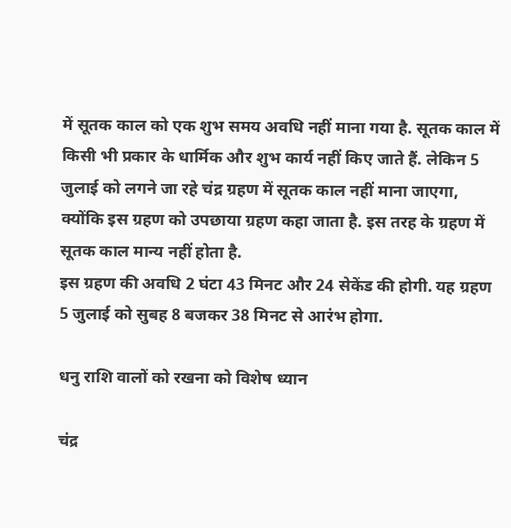में सूतक काल को एक शुभ समय अवधि नहीं माना गया है. सूतक काल में किसी भी प्रकार के धार्मिक और शुभ कार्य नहीं किए जाते हैं. लेकिन 5 जुलाई को लगने जा रहे चंद्र ग्रहण में सूतक काल नहीं माना जाएगा, क्योंकि इस ग्रहण को उपछाया ग्रहण कहा जाता है. इस तरह के ग्रहण में सूतक काल मान्य नहीं होता है.
इस ग्रहण की अवधि 2 घंटा 43 मिनट और 24 सेकेंड की होगी. यह ग्रहण 5 जुलाई को सुबह 8 बजकर 38 मिनट से आरंभ होगा.

धनु राशि वालों को रखना को विशेष ध्यान

चंद्र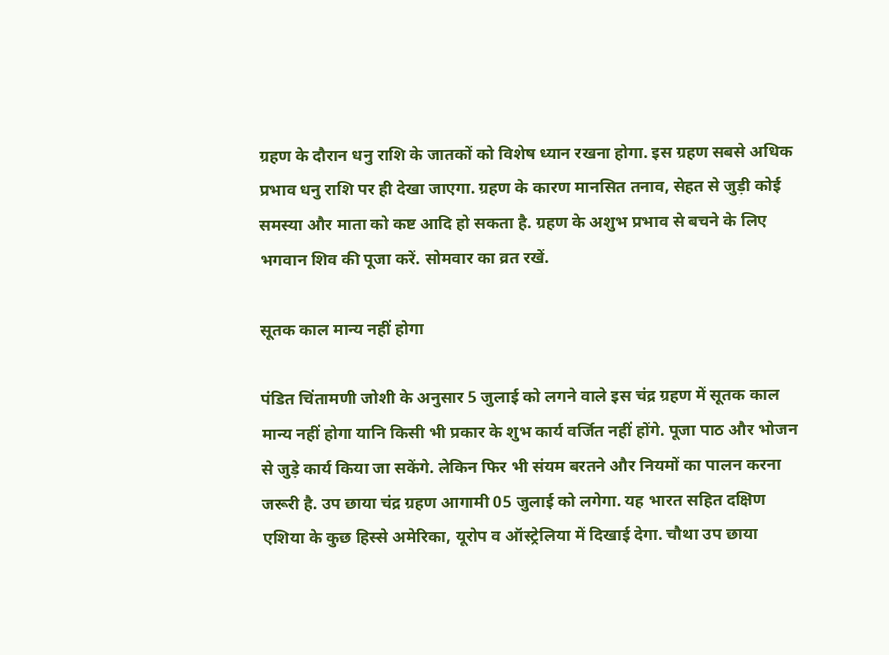ग्रहण के दौरान धनु राशि के जातकों को विशेष ध्यान रखना होगा. इस ग्रहण सबसे अधिक प्रभाव धनु राशि पर ही देखा जाएगा. ग्रहण के कारण मानसित तनाव, सेहत से जुड़ी कोई समस्या और माता को कष्ट आदि हो सकता है. ग्रहण के अशुभ प्रभाव से बचने के लिए भगवान शिव की पूजा करें. सोमवार का व्रत रखें.

सूतक काल मान्य नहीं होगा

पंडित चिंतामणी जोशी के अनुसार 5 जुलाई को लगने वाले इस चंद्र ग्रहण में सूतक काल मान्य नहीं होगा यानि किसी भी प्रकार के शुभ कार्य वर्जित नहीं होंगे. पूजा पाठ और भोजन से जुड़े कार्य किया जा सकेंगे. लेकिन फिर भी संयम बरतने और नियमों का पालन करना जरूरी है. उप छाया चंद्र ग्रहण आगामी 05 जुलाई को लगेगा. यह भारत सहित दक्षिण एशिया के कुछ हिस्से अमेरिका, यूरोप व ऑस्ट्रेलिया में दिखाई देगा. चौथा उप छाया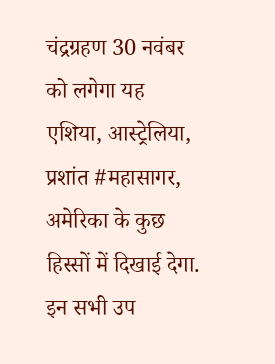चंद्रग्रहण 30 नवंबर को लगेगा यह एशिया, आस्ट्रेलिया, प्रशांत #महासागर, अमेरिका के कुछ हिस्सों में दिखाई देगा. इन सभी उप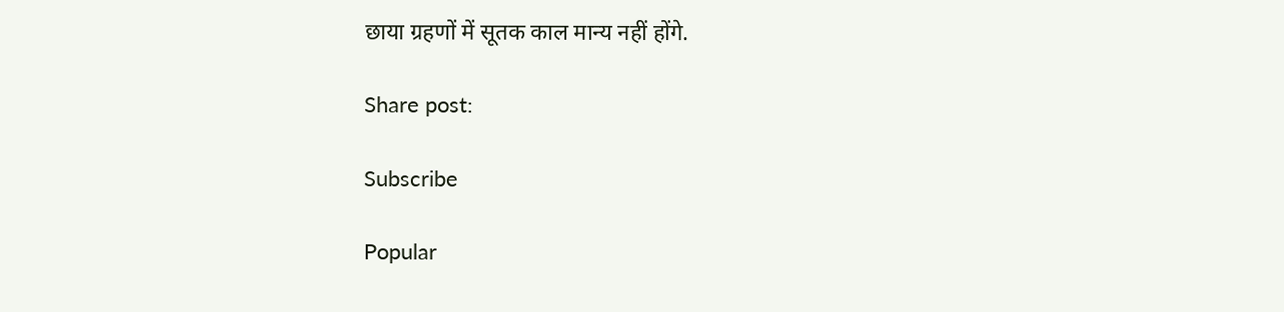छाया ग्रहणों में सूतक काल मान्य नहीं होंगे.

Share post:

Subscribe

Popular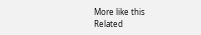More like this
Related